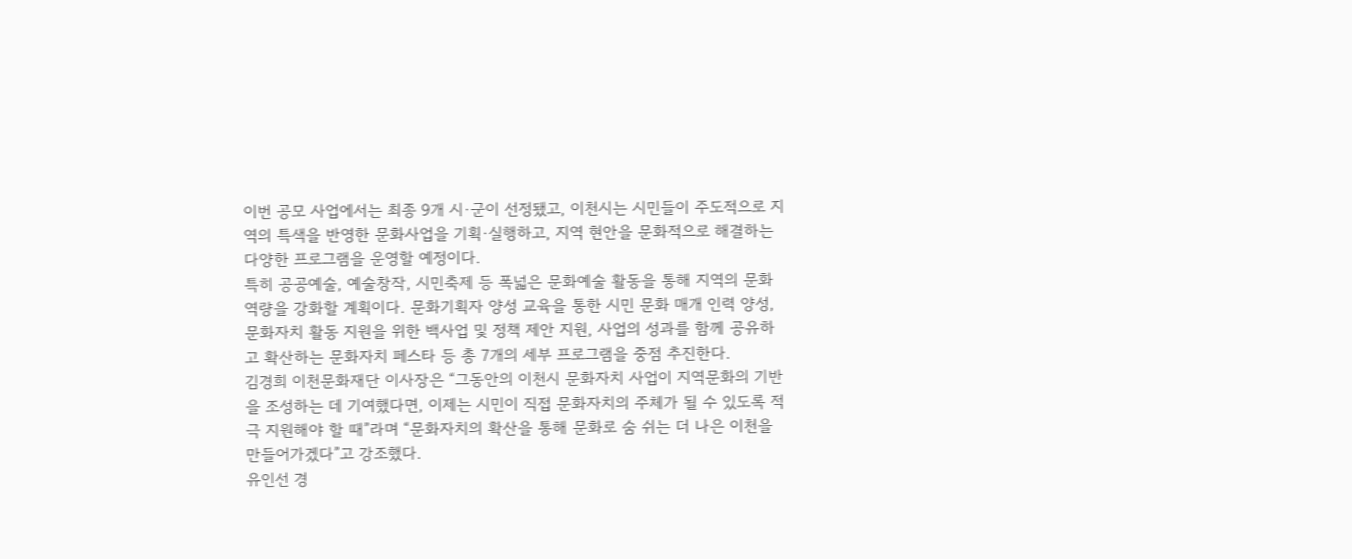이번 공모 사업에서는 최종 9개 시·군이 선정됐고, 이천시는 시민들이 주도적으로 지역의 특색을 반영한 문화사업을 기획·실행하고, 지역 현안을 문화적으로 해결하는 다양한 프로그램을 운영할 예정이다.
특히 공공예술, 예술창작, 시민축제 등 폭넓은 문화예술 활동을 통해 지역의 문화 역량을 강화할 계획이다. 문화기획자 양성 교육을 통한 시민 문화 매개 인력 양성, 문화자치 활동 지원을 위한 백사업 및 정책 제안 지원, 사업의 성과를 함께 공유하고 확산하는 문화자치 페스타 등 총 7개의 세부 프로그램을 중점 추진한다.
김경희 이천문화재단 이사장은 “그동안의 이천시 문화자치 사업이 지역문화의 기반을 조성하는 데 기여했다면, 이제는 시민이 직접 문화자치의 주체가 될 수 있도록 적극 지원해야 할 때”라며 “문화자치의 확산을 통해 문화로 숨 쉬는 더 나은 이천을 만들어가겠다”고 강조했다.
유인선 경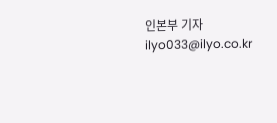인본부 기자 ilyo033@ilyo.co.kr